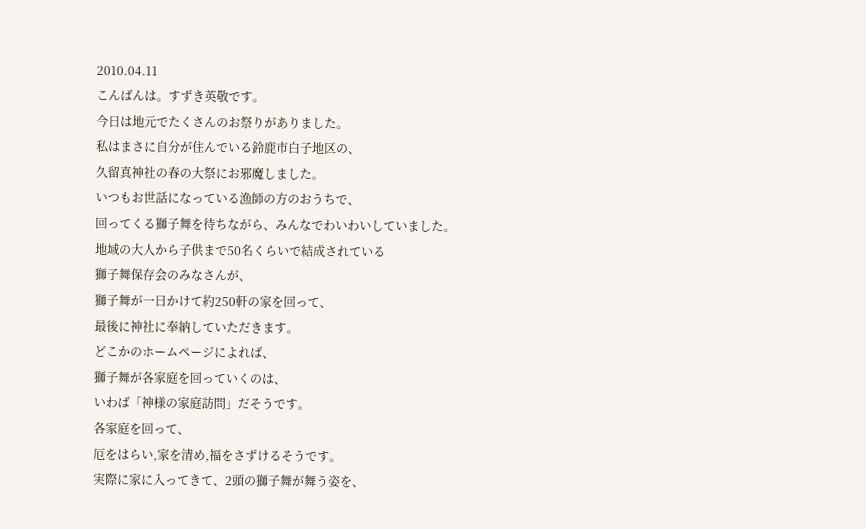2010.04.11
こんばんは。すずき英敬です。
今日は地元でたくさんのお祭りがありました。
私はまさに自分が住んでいる鈴鹿市白子地区の、
久留真神社の春の大祭にお邪魔しました。
いつもお世話になっている漁師の方のおうちで、
回ってくる獅子舞を待ちながら、みんなでわいわいしていました。
地域の大人から子供まで50名くらいで結成されている
獅子舞保存会のみなさんが、
獅子舞が一日かけて約250軒の家を回って、
最後に神社に奉納していただきます。
どこかのホームページによれば、
獅子舞が各家庭を回っていくのは、
いわば「神様の家庭訪問」だそうです。
各家庭を回って、
厄をはらい,家を清め,福をさずけるそうです。
実際に家に入ってきて、2頭の獅子舞が舞う姿を、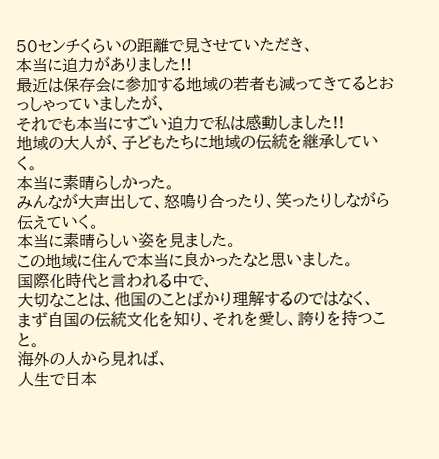50センチくらいの距離で見させていただき、
本当に迫力がありました!!
最近は保存会に参加する地域の若者も減ってきてるとおっしゃっていましたが、
それでも本当にすごい迫力で私は感動しました!!
地域の大人が、子どもたちに地域の伝統を継承していく。
本当に素晴らしかった。
みんなが大声出して、怒鳴り合ったり、笑ったりしながら伝えていく。
本当に素晴らしい姿を見ました。
この地域に住んで本当に良かったなと思いました。
国際化時代と言われる中で、
大切なことは、他国のことばかり理解するのではなく、
まず自国の伝統文化を知り、それを愛し、誇りを持つこと。
海外の人から見れば、
人生で日本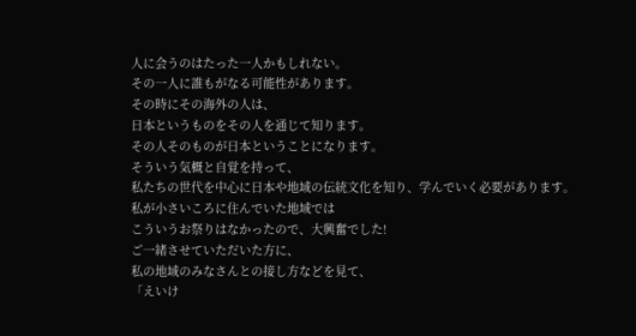人に会うのはたった一人かもしれない。
その一人に誰もがなる可能性があります。
その時にその海外の人は、
日本というものをその人を通じて知ります。
その人そのものが日本ということになります。
そういう気概と自覚を持って、
私たちの世代を中心に日本や地域の伝統文化を知り、学んでいく必要があります。
私が小さいころに住んでいた地域では
こういうお祭りはなかったので、大興奮でした!
ご一緒させていただいた方に、
私の地域のみなさんとの接し方などを見て、
「えいけ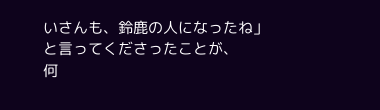いさんも、鈴鹿の人になったね」
と言ってくださったことが、
何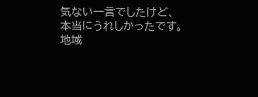気ない一言でしたけど、
本当にうれしかったです。
地域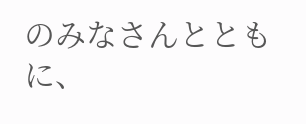のみなさんとともに、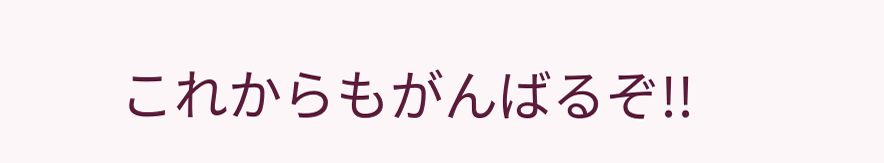これからもがんばるぞ!!